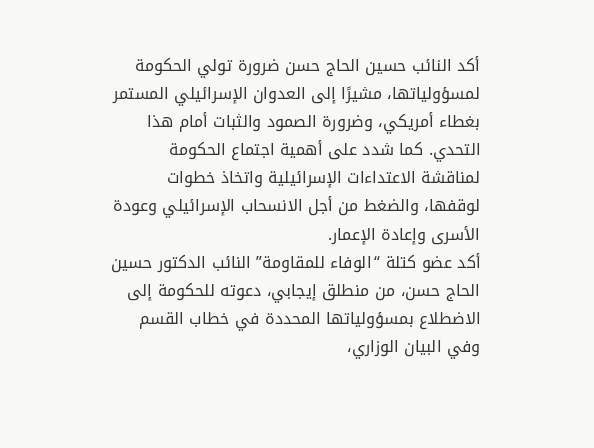أكد النائب حسين الحاج حسن ضرورة تولي الحكومة لمسؤولياتها، مشيرًا إلى العدوان الإسرائيلي المستمر بغطاء أمريكي، وضرورة الصمود والثبات أمام هذا التحدي. كما شدد على أهمية اجتماع الحكومة لمناقشة الاعتداءات الإسرائيلية واتخاذ خطوات لوقفها، والضغط من أجل الانسحاب الإسرائيلي وعودة الأسرى وإعادة الإعمار.
أكد عضو كتلة “الوفاء للمقاومة” النائب الدكتور حسين الحاج حسن، من منطلق إيجابي، دعوته للحكومة إلى الاضطلاع بمسؤولياتها المحددة في خطاب القسم وفي البيان الوزاري،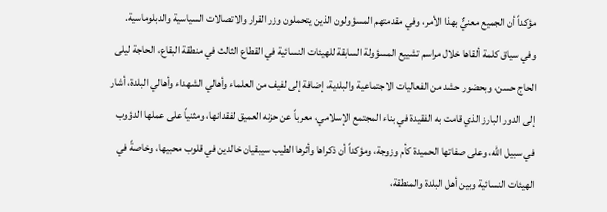مؤكداً أن الجميع معنيٌّ بهذا الأمر، وفي مقدمتهم المسؤولون الذين يتحملون وزر القرار والاتصالات السياسية والدبلوماسية.
وفي سياق كلمة ألقاها خلال مراسم تشييع المسؤولة السابقة للهيئات النسائية في القطاع الثالث في منطقة البقاع، الحاجة ليلى الحاج حسن، وبحضور حشد من الفعاليات الاجتماعية والبلدية، إضافة إلى لفيف من العلماء وأهالي الشهداء وأهالي البلدة، أشار إلى الدور البارز الذي قامت به الفقيدة في بناء المجتمع الإسلامي، معرباً عن حزنه العميق لفقدانها، ومثنياً على عملها الدؤوب في سبيل الله، وعلى صفاتها الحميدة كأم وزوجة، ومؤكداً أن ذكراها وأثرها الطيب سيبقيان خالدين في قلوب محبيها، وخاصةً في الهيئات النسائية وبين أهل البلدة والمنطقة،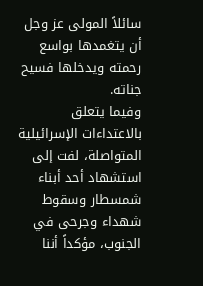سائلاً المولى عز وجل أن يتغمدها بواسع رحمته ويدخلها فسيح جناته.
وفيما يتعلق بالاعتداءات الإسرائيلية المتواصلة، لفت إلى استشهاد أحد أبناء شمسطار وسقوط شهداء وجرحى في الجنوب، مؤكداً أننا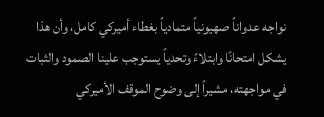نواجه عدواناً صهيونياً متمادياً بغطاء أميركي كامل، وأن هذا يشكل امتحانًا وابتلاءً وتحدياً يستوجب علينا الصمود والثبات في مواجهته، مشيراً إلى وضوح الموقف الأميركي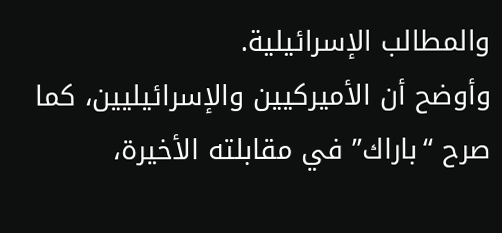والمطالب الإسرائيلية.
وأوضح أن الأميركيين والإسرائيليين، كما صرح “باراك” في مقابلته الأخيرة،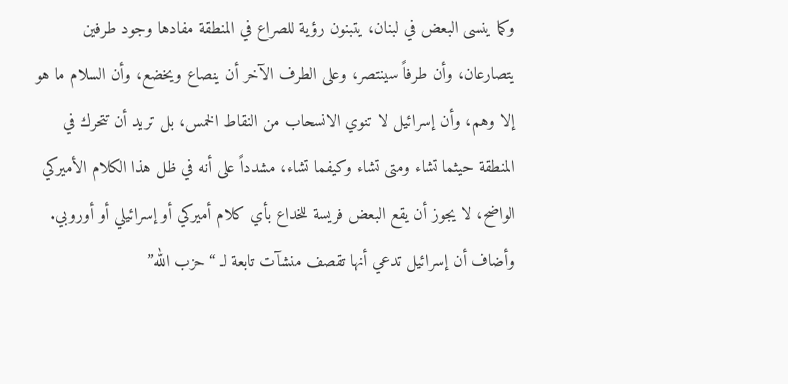وكما ينسى البعض في لبنان، يتبنون رؤية للصراع في المنطقة مفادها وجود طرفين يتصارعان، وأن طرفاً سينتصر، وعلى الطرف الآخر أن ينصاع ويخضع، وأن السلام ما هو إلا وهم، وأن إسرائيل لا تنوي الانسحاب من النقاط الخمس، بل تريد أن تتحرك في المنطقة حيثما تشاء ومتى تشاء وكيفما تشاء، مشدداً على أنه في ظل هذا الكلام الأميركي الواضح، لا يجوز أن يقع البعض فريسة للخداع بأي كلام أميركي أو إسرائيلي أو أوروبي.
وأضاف أن إسرائيل تدعي أنها تقصف منشآت تابعة لـ “حزب الله”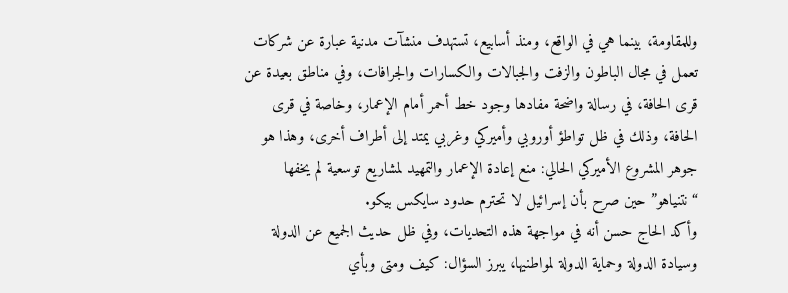وللمقاومة، بينما هي في الواقع، ومنذ أسابيع، تستهدف منشآت مدنية عبارة عن شركات تعمل في مجال الباطون والزفت والجبالات والكسارات والجرافات، وفي مناطق بعيدة عن قرى الحافة، في رسالة واضحة مفادها وجود خط أحمر أمام الإعمار، وخاصة في قرى الحافة، وذلك في ظل تواطؤ أوروبي وأميركي وغربي يمتد إلى أطراف أخرى، وهذا هو جوهر المشروع الأميركي الحالي: منع إعادة الإعمار والتمهيد لمشاريع توسعية لم يخفها “نتنياهو” حين صرح بأن إسرائيل لا تحترم حدود سايكس بيكو.
وأكد الحاج حسن أنه في مواجهة هذه التحديات، وفي ظل حديث الجميع عن الدولة وسيادة الدولة وحماية الدولة لمواطنيها، يبرز السؤال: كيف ومتى وبأي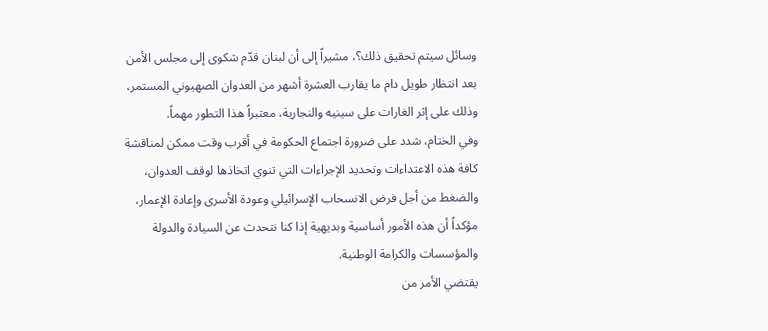وسائل سيتم تحقيق ذلك؟، مشيراً إلى أن لبنان قدّم شكوى إلى مجلس الأمن بعد انتظار طويل دام ما يقارب العشرة أشهر من العدوان الصهيوني المستمر، وذلك على إثر الغارات على سينيه والنجارية، معتبراً هذا التطور مهماً.
وفي الختام، شدد على ضرورة اجتماع الحكومة في أقرب وقت ممكن لمناقشة كافة هذه الاعتداءات وتحديد الإجراءات التي تنوي اتخاذها لوقف العدوان، والضغط من أجل فرض الانسحاب الإسرائيلي وعودة الأسرى وإعادة الإعمار، مؤكداً أن هذه الأمور أساسية وبديهية إذا كنا نتحدث عن السيادة والدولة والمؤسسات والكرامة الوطنية.
يقتضي الأمر من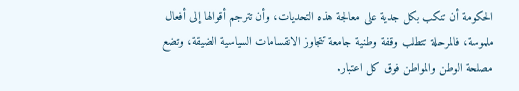الحكومة أن تنكب بكل جدية على معالجة هذه التحديات، وأن تترجم أقوالها إلى أفعال ملموسة، فالمرحلة تتطلب وقفة وطنية جامعة تتجاوز الانقسامات السياسية الضيقة، وتضع مصلحة الوطن والمواطن فوق كل اعتبار.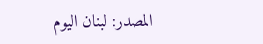المصدر: لبنان اليوم